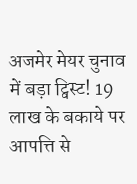अजमेर मेयर चुनाव में बड़ा ट्विस्ट! 19 लाख के बकाये पर आपत्ति से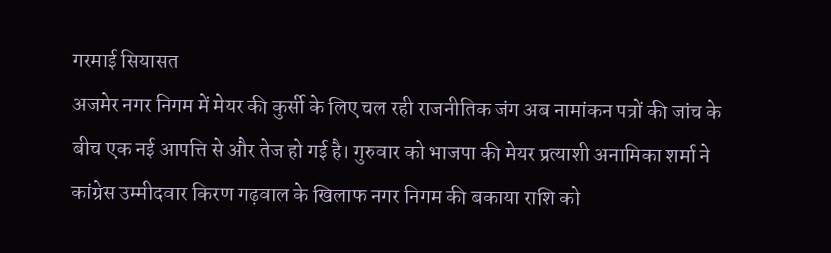गरमाई सियासत
अजमेर नगर निगम में मेयर की कुर्सी के लिए चल रही राजनीतिक जंग अब नामांकन पत्रों की जांच के बीच एक नई आपत्ति से और तेज हो गई है। गुरुवार को भाजपा की मेयर प्रत्याशी अनामिका शर्मा ने कांग्रेस उम्मीदवार किरण गढ़वाल के खिलाफ नगर निगम की बकाया राशि को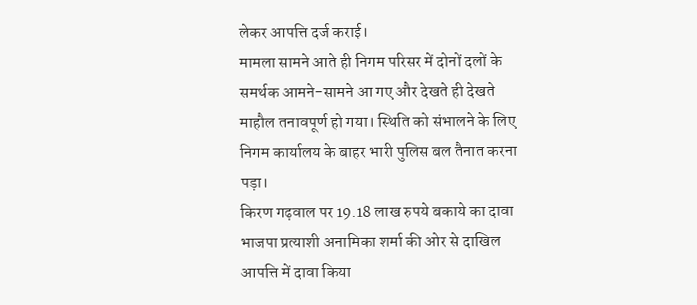लेकर आपत्ति दर्ज कराई।
मामला सामने आते ही निगम परिसर में दोनों दलों के समर्थक आमने-सामने आ गए और देखते ही देखते माहौल तनावपूर्ण हो गया। स्थिति को संभालने के लिए निगम कार्यालय के बाहर भारी पुलिस बल तैनात करना पड़ा।
किरण गढ़वाल पर 19.18 लाख रुपये बकाये का दावा
भाजपा प्रत्याशी अनामिका शर्मा की ओर से दाखिल आपत्ति में दावा किया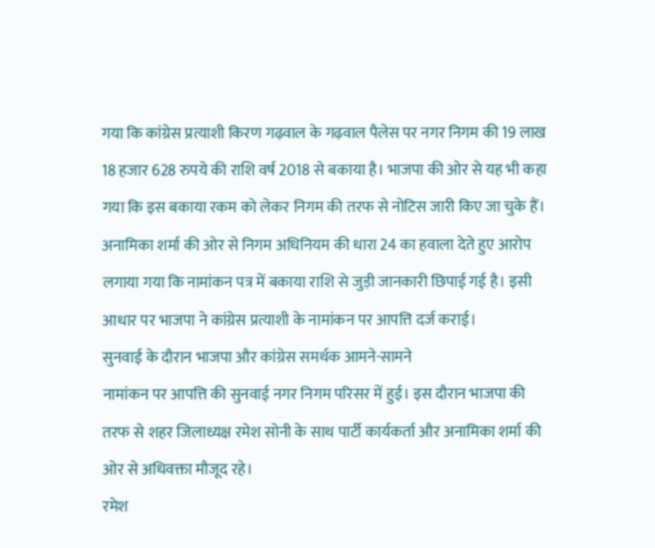गया कि कांग्रेस प्रत्याशी किरण गढ़वाल के गढ़वाल पैलेस पर नगर निगम की 19 लाख 18 हजार 628 रुपये की राशि वर्ष 2018 से बकाया है। भाजपा की ओर से यह भी कहा गया कि इस बकाया रकम को लेकर निगम की तरफ से नोटिस जारी किए जा चुके हैं।
अनामिका शर्मा की ओर से निगम अधिनियम की धारा 24 का हवाला देते हुए आरोप लगाया गया कि नामांकन पत्र में बकाया राशि से जुड़ी जानकारी छिपाई गई है। इसी आधार पर भाजपा ने कांग्रेस प्रत्याशी के नामांकन पर आपत्ति दर्ज कराई।
सुनवाई के दौरान भाजपा और कांग्रेस समर्थक आमने-सामने
नामांकन पर आपत्ति की सुनवाई नगर निगम परिसर में हुई। इस दौरान भाजपा की तरफ से शहर जिलाध्यक्ष रमेश सोनी के साथ पार्टी कार्यकर्ता और अनामिका शर्मा की ओर से अधिवक्ता मौजूद रहे।
रमेश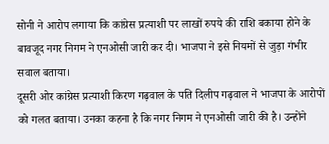सोनी ने आरोप लगाया कि कांग्रेस प्रत्याशी पर लाखों रुपये की राशि बकाया होने के बावजूद नगर निगम ने एनओसी जारी कर दी। भाजपा ने इसे नियमों से जुड़ा गंभीर सवाल बताया।
दूसरी ओर कांग्रेस प्रत्याशी किरण गढ़वाल के पति दिलीप गढ़वाल ने भाजपा के आरोपों को गलत बताया। उनका कहना है कि नगर निगम ने एनओसी जारी की है। उन्होंने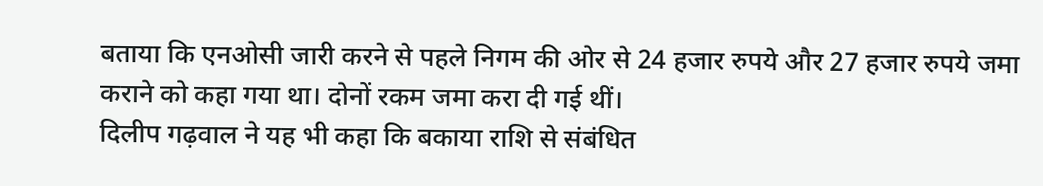बताया कि एनओसी जारी करने से पहले निगम की ओर से 24 हजार रुपये और 27 हजार रुपये जमा कराने को कहा गया था। दोनों रकम जमा करा दी गई थीं।
दिलीप गढ़वाल ने यह भी कहा कि बकाया राशि से संबंधित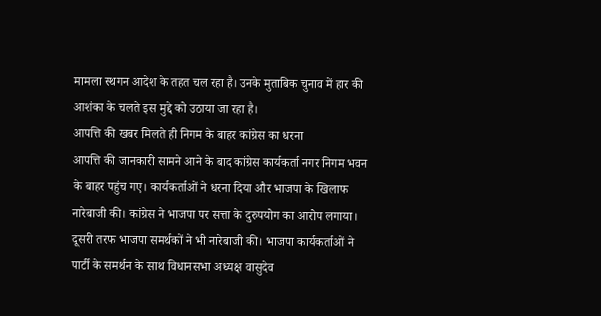मामला स्थगन आदेश के तहत चल रहा है। उनके मुताबिक चुनाव में हार की आशंका के चलते इस मुद्दे को उठाया जा रहा है।
आपत्ति की खबर मिलते ही निगम के बाहर कांग्रेस का धरना
आपत्ति की जानकारी सामने आने के बाद कांग्रेस कार्यकर्ता नगर निगम भवन के बाहर पहुंच गए। कार्यकर्ताओं ने धरना दिया और भाजपा के खिलाफ नारेबाजी की। कांग्रेस ने भाजपा पर सत्ता के दुरुपयोग का आरोप लगाया।
दूसरी तरफ भाजपा समर्थकों ने भी नारेबाजी की। भाजपा कार्यकर्ताओं ने पार्टी के समर्थन के साथ विधानसभा अध्यक्ष वासुदेव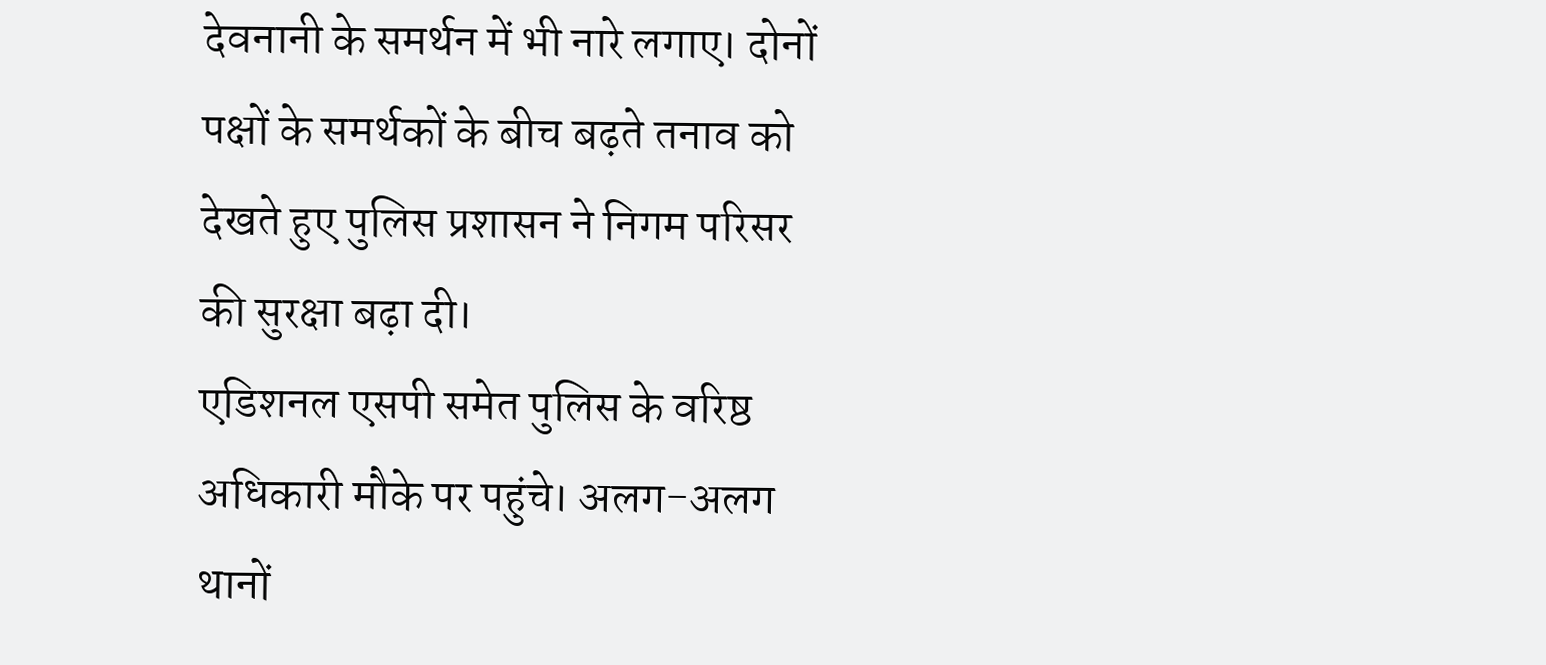देवनानी के समर्थन में भी नारे लगाए। दोनों पक्षों के समर्थकों के बीच बढ़ते तनाव को देखते हुए पुलिस प्रशासन ने निगम परिसर की सुरक्षा बढ़ा दी।
एडिशनल एसपी समेत पुलिस के वरिष्ठ अधिकारी मौके पर पहुंचे। अलग-अलग थानों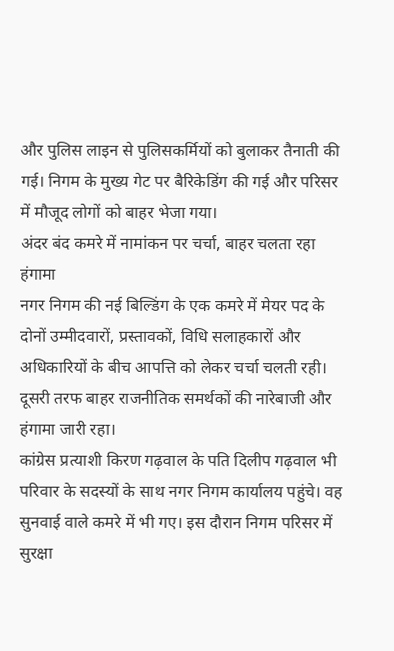और पुलिस लाइन से पुलिसकर्मियों को बुलाकर तैनाती की गई। निगम के मुख्य गेट पर बैरिकेडिंग की गई और परिसर में मौजूद लोगों को बाहर भेजा गया।
अंदर बंद कमरे में नामांकन पर चर्चा, बाहर चलता रहा हंगामा
नगर निगम की नई बिल्डिंग के एक कमरे में मेयर पद के दोनों उम्मीदवारों, प्रस्तावकों, विधि सलाहकारों और अधिकारियों के बीच आपत्ति को लेकर चर्चा चलती रही। दूसरी तरफ बाहर राजनीतिक समर्थकों की नारेबाजी और हंगामा जारी रहा।
कांग्रेस प्रत्याशी किरण गढ़वाल के पति दिलीप गढ़वाल भी परिवार के सदस्यों के साथ नगर निगम कार्यालय पहुंचे। वह सुनवाई वाले कमरे में भी गए। इस दौरान निगम परिसर में सुरक्षा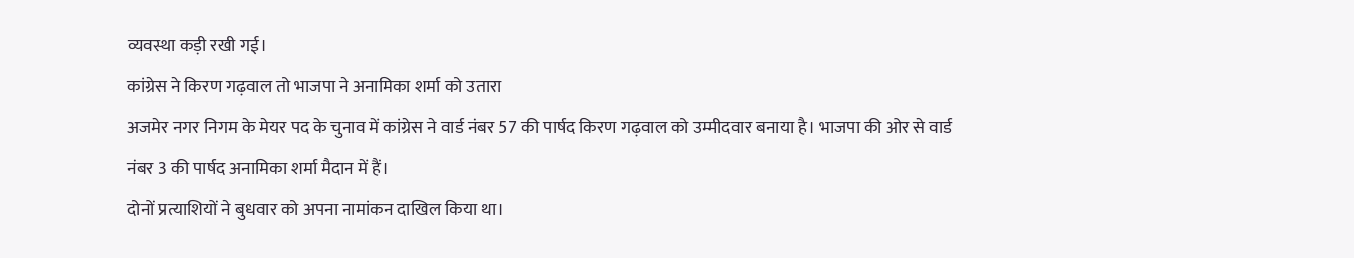व्यवस्था कड़ी रखी गई।
कांग्रेस ने किरण गढ़वाल तो भाजपा ने अनामिका शर्मा को उतारा
अजमेर नगर निगम के मेयर पद के चुनाव में कांग्रेस ने वार्ड नंबर 57 की पार्षद किरण गढ़वाल को उम्मीदवार बनाया है। भाजपा की ओर से वार्ड नंबर 3 की पार्षद अनामिका शर्मा मैदान में हैं।
दोनों प्रत्याशियों ने बुधवार को अपना नामांकन दाखिल किया था।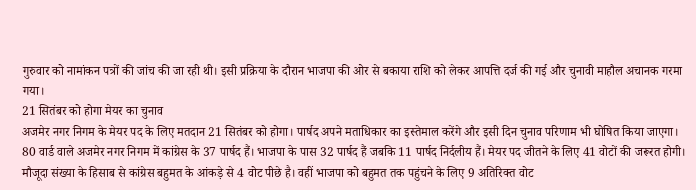गुरुवार को नामांकन पत्रों की जांच की जा रही थी। इसी प्रक्रिया के दौरान भाजपा की ओर से बकाया राशि को लेकर आपत्ति दर्ज की गई और चुनावी माहौल अचानक गरमा गया।
21 सितंबर को होगा मेयर का चुनाव
अजमेर नगर निगम के मेयर पद के लिए मतदान 21 सितंबर को होगा। पार्षद अपने मताधिकार का इस्तेमाल करेंगे और इसी दिन चुनाव परिणाम भी घोषित किया जाएगा।
80 वार्ड वाले अजमेर नगर निगम में कांग्रेस के 37 पार्षद हैं। भाजपा के पास 32 पार्षद हैं जबकि 11 पार्षद निर्दलीय हैं। मेयर पद जीतने के लिए 41 वोटों की जरूरत होगी।
मौजूदा संख्या के हिसाब से कांग्रेस बहुमत के आंकड़े से 4 वोट पीछे है। वहीं भाजपा को बहुमत तक पहुंचने के लिए 9 अतिरिक्त वोट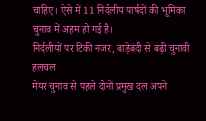चाहिए। ऐसे में 11 निर्दलीय पार्षदों की भूमिका चुनाव में अहम हो गई है।
निर्दलीयों पर टिकी नजर, बाड़ेबंदी से बढ़ी चुनावी हलचल
मेयर चुनाव से पहले दोनों प्रमुख दल अपने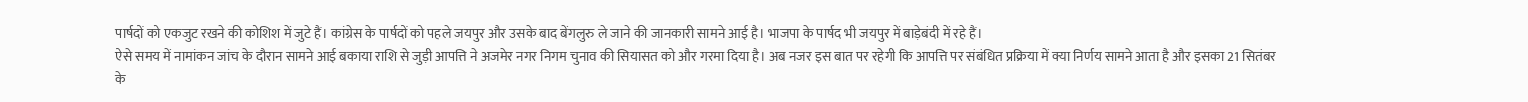पार्षदों को एकजुट रखने की कोशिश में जुटे हैं। कांग्रेस के पार्षदों को पहले जयपुर और उसके बाद बेंगलुरु ले जाने की जानकारी सामने आई है। भाजपा के पार्षद भी जयपुर में बाड़ेबंदी में रहे हैं।
ऐसे समय में नामांकन जांच के दौरान सामने आई बकाया राशि से जुड़ी आपत्ति ने अजमेर नगर निगम चुनाव की सियासत को और गरमा दिया है। अब नजर इस बात पर रहेगी कि आपत्ति पर संबंधित प्रक्रिया में क्या निर्णय सामने आता है और इसका 21 सितंबर के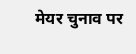मेयर चुनाव पर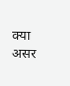क्या असर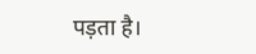पड़ता है।